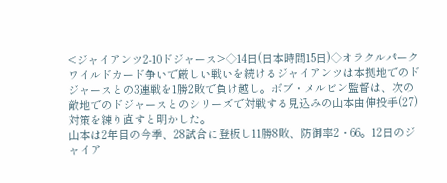<ジャイアンツ2-10ドジャース>◇14日(日本時間15日)◇オラクルパーク
ワイルドカード争いで厳しい戦いを続けるジャイアンツは本拠地でのドジャースとの3連戦を1勝2敗で負け越し。ボブ・メルビン監督は、次の敵地でのドジャースとのシリーズで対戦する見込みの山本由伸投手(27)対策を練り直すと明かした。
山本は2年目の今季、28試合に登板し11勝8敗、防御率2・66。12日のジャイア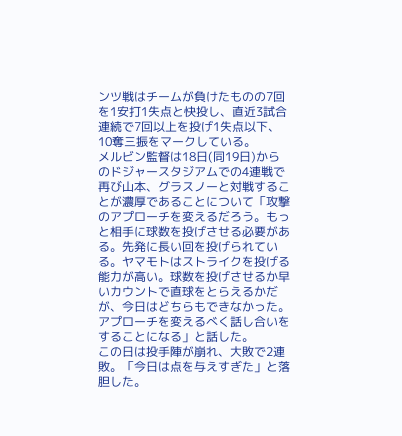ンツ戦はチームが負けたものの7回を1安打1失点と快投し、直近3試合連続で7回以上を投げ1失点以下、10奪三振をマークしている。
メルビン監督は18日(同19日)からのドジャースタジアムでの4連戦で再び山本、グラスノーと対戦することが濃厚であることについて「攻撃のアプローチを変えるだろう。もっと相手に球数を投げさせる必要がある。先発に長い回を投げられている。ヤマモトはストライクを投げる能力が高い。球数を投げさせるか早いカウントで直球をとらえるかだが、今日はどちらもできなかった。アプローチを変えるべく話し合いをすることになる」と話した。
この日は投手陣が崩れ、大敗で2連敗。「今日は点を与えすぎた」と落胆した。